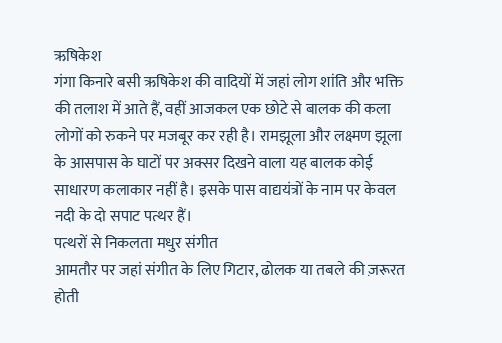ऋषिकेश
गंगा किनारे बसी ऋषिकेश की वादियों में जहां लोग शांति और भक्ति की तलाश में आते हैं, वहीं आजकल एक छोटे से बालक की कला लोगों को रुकने पर मजबूर कर रही है। रामझूला और लक्ष्मण झूला के आसपास के घाटों पर अक्सर दिखने वाला यह बालक कोई साधारण कलाकार नहीं है। इसके पास वाद्ययंत्रों के नाम पर केवल नदी के दो सपाट पत्थर हैं।
पत्थरों से निकलता मधुर संगीत
आमतौर पर जहां संगीत के लिए गिटार, ढोलक या तबले की ज़रूरत होती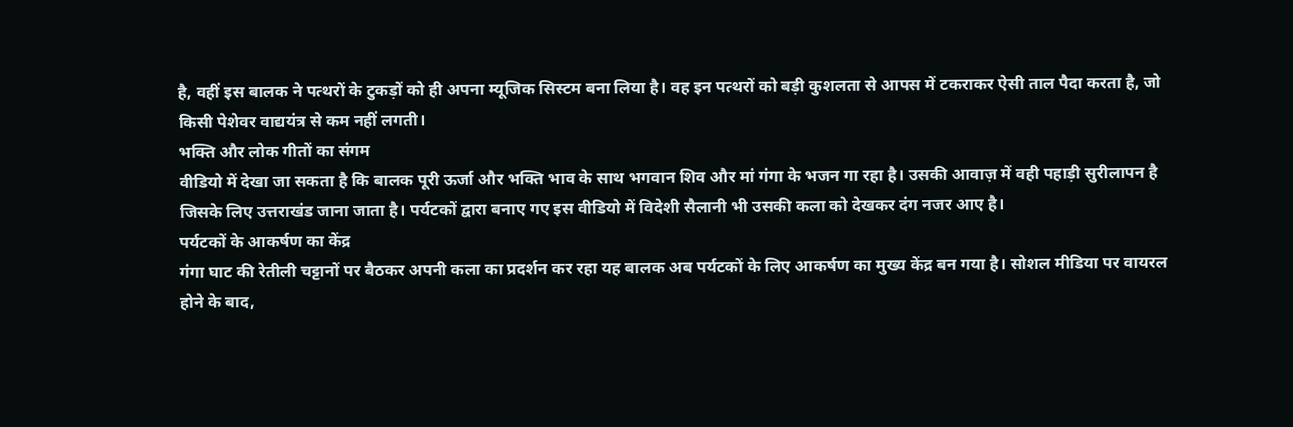है, वहीं इस बालक ने पत्थरों के टुकड़ों को ही अपना म्यूजिक सिस्टम बना लिया है। वह इन पत्थरों को बड़ी कुशलता से आपस में टकराकर ऐसी ताल पैदा करता है, जो किसी पेशेवर वाद्ययंत्र से कम नहीं लगती।
भक्ति और लोक गीतों का संगम
वीडियो में देखा जा सकता है कि बालक पूरी ऊर्जा और भक्ति भाव के साथ भगवान शिव और मां गंगा के भजन गा रहा है। उसकी आवाज़ में वही पहाड़ी सुरीलापन है जिसके लिए उत्तराखंड जाना जाता है। पर्यटकों द्वारा बनाए गए इस वीडियो में विदेशी सैलानी भी उसकी कला को देखकर दंग नजर आए है।
पर्यटकों के आकर्षण का केंद्र
गंगा घाट की रेतीली चट्टानों पर बैठकर अपनी कला का प्रदर्शन कर रहा यह बालक अब पर्यटकों के लिए आकर्षण का मुख्य केंद्र बन गया है। सोशल मीडिया पर वायरल होने के बाद,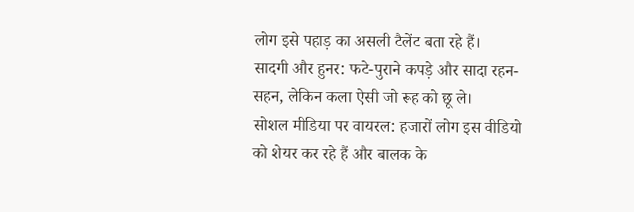लोग इसे पहाड़ का असली टैलेंट बता रहे हैं।
सादगी और हुनर: फटे-पुराने कपड़े और सादा रहन-सहन, लेकिन कला ऐसी जो रूह को छू ले।
सोशल मीडिया पर वायरल: हजारों लोग इस वीडियो को शेयर कर रहे हैं और बालक के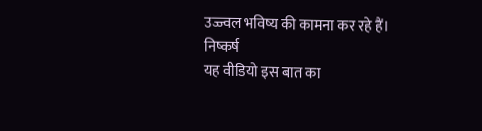उज्ज्वल भविष्य की कामना कर रहे हैं।
निष्कर्ष
यह वीडियो इस बात का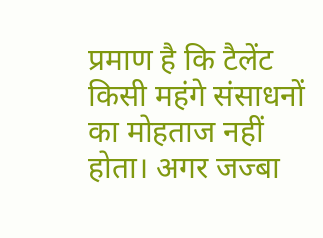प्रमाण है कि टैलेंट किसी महंगे संसाधनों का मोहताज नहीं होता। अगर जज्बा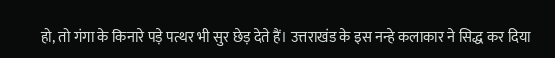हो, तो गंगा के किनारे पड़े पत्थर भी सुर छेड़ देते हैं। उत्तराखंड के इस नन्हे कलाकार ने सिद्ध कर दिया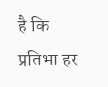है कि प्रतिभा हर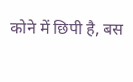कोने में छिपी है, बस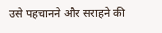उसे पहचानने और सराहने की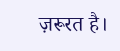ज़रूरत है।